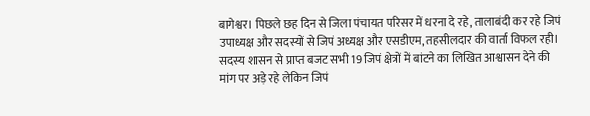बागेश्वर। पिछले छह दिन से जिला पंचायत परिसर में धरना दे रहे, तालाबंदी कर रहे जिपं उपाध्यक्ष और सदस्यों से जिपं अध्यक्ष और एसडीएम, तहसीलदार की वार्ता विफल रही।
सदस्य शासन से प्राप्त बजट सभी 19 जिपं क्षेत्रों में बांटने का लिखित आश्वासन देने की मांग पर अड़े रहे लेकिन जिपं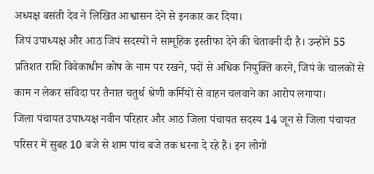अध्यक्ष बसंती देव ने लिखित आश्वासन देने से इनकार कर दिया।
जिपं उपाध्यक्ष और आठ जिपं सदस्यों ने सामूहिक इस्तीफा देने की चेतावनी दी है। उन्होंने 55 प्रतिशत राशि विवेकाधीन कोष के नाम पर रखने, पदों से अधिक नियुक्ति करने, जिपं के चालकों से काम न लेकर संविदा पर तैनात चतुर्थ श्रेणी कर्मियों से वाहन चलवाने का आरोप लगाया।
जिला पंचायत उपाध्यक्ष नवीन परिहार और आठ जिला पंचायत सदस्य 14 जून से जिला पंचायत परिसर में सुबह 10 बजे से शाम पांच बजे तक धरना दे रहे हैं। इन लोगों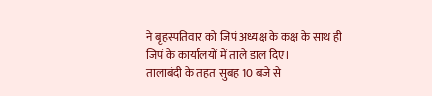ने बृहस्पतिवार को जिपं अध्यक्ष के कक्ष के साथ ही जिपं के कार्यालयों में ताले डाल दिए।
तालाबंदी के तहत सुबह 10 बजे से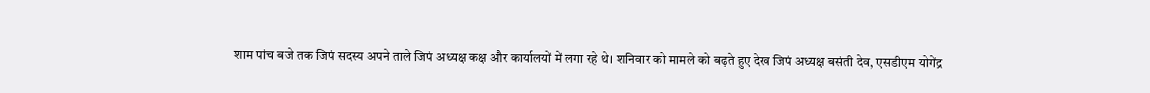शाम पांच बजे तक जिपं सदस्य अपने ताले जिपं अध्यक्ष कक्ष और कार्यालयों में लगा रहे थे। शनिवार को मामले को बढ़ते हुए देख जिपं अध्यक्ष बसंती देव, एसडीएम योगेंद्र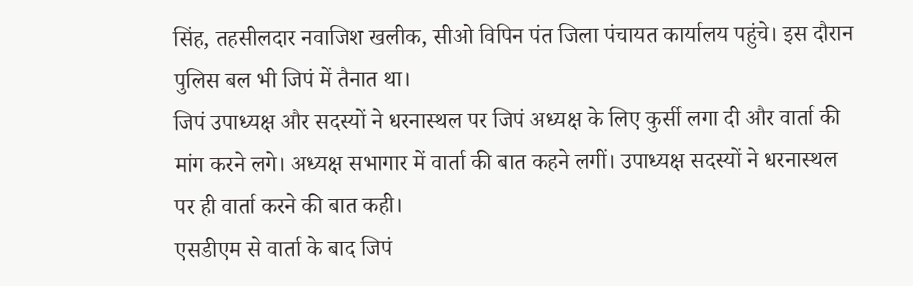सिंह, तहसीलदार नवाजिश खलीक, सीओ विपिन पंत जिला पंचायत कार्यालय पहुंचे। इस दौरान पुलिस बल भी जिपं में तैनात था।
जिपं उपाध्यक्ष और सदस्यों ने धरनास्थल पर जिपं अध्यक्ष के लिए कुर्सी लगा दी और वार्ता की मांग करने लगे। अध्यक्ष सभागार में वार्ता की बात कहने लगीं। उपाध्यक्ष सदस्यों ने धरनास्थल पर ही वार्ता करने की बात कही।
एसडीएम से वार्ता के बाद जिपं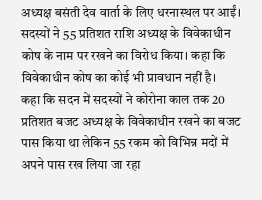अध्यक्ष बसंती देव वार्ता के लिए धरनास्थल पर आईं। सदस्यों ने 55 प्रतिशत राशि अध्यक्ष के विवेकाधीन कोष के नाम पर रखने का विरोध किया। कहा कि विवेकाधीन कोष का कोई भी प्रावधान नहीं है।
कहा कि सदन में सदस्यों ने कोरोना काल तक 20 प्रतिशत बजट अध्यक्ष के विवेकाधीन रखने का बजट पास किया था लेकिन 55 रकम को विभिन्न मदों में अपने पास रख लिया जा रहा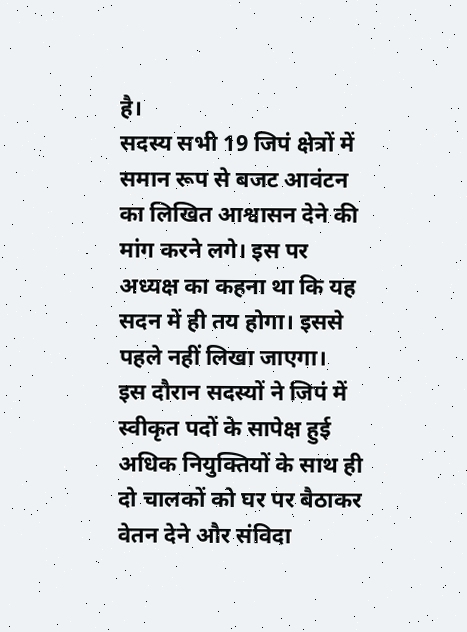है।
सदस्य सभी 19 जिपं क्षेत्रों में समान रूप से बजट आवंटन का लिखित आश्वासन देने की मांग करने लगे। इस पर अध्यक्ष का कहना था कि यह सदन में ही तय होगा। इससे पहले नहीं लिखा जाएगा।
इस दौरान सदस्यों ने जिपं में स्वीकृत पदों के सापेक्ष हुई अधिक नियुक्तियों के साथ ही दो चालकों को घर पर बैठाकर वेतन देने और संविदा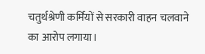चतुर्थश्रेणी कर्मियों से सरकारी वाहन चलवाने का आरोप लगाया।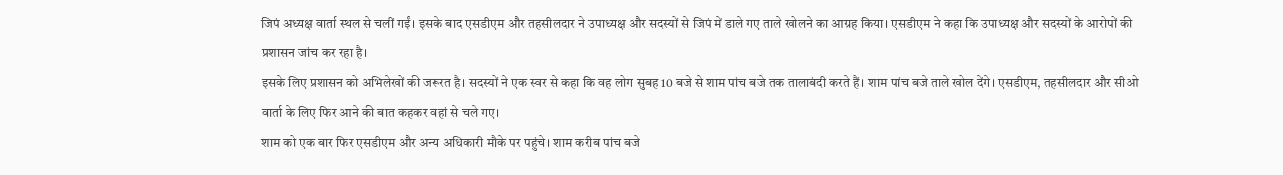जिपं अध्यक्ष वार्ता स्थल से चलीं गईं। इसके बाद एसडीएम और तहसीलदार ने उपाध्यक्ष और सदस्यों से जिपं में डाले गए ताले खोलने का आग्रह किया। एसडीएम ने कहा कि उपाध्यक्ष और सदस्यों के आरोपों की प्रशासन जांच कर रहा है।
इसके लिए प्रशासन को अभिलेखों की जरूरत है। सदस्यों ने एक स्वर से कहा कि वह लोग सुबह 10 बजे से शाम पांच बजे तक तालाबंदी करते हैं। शाम पांच बजे ताले खोल देंगे। एसडीएम, तहसीलदार और सीओ वार्ता के लिए फिर आने की बात कहकर वहां से चले गए।
शाम को एक बार फिर एसडीएम और अन्य अधिकारी मौके पर पहुंचे। शाम करीब पांच बजे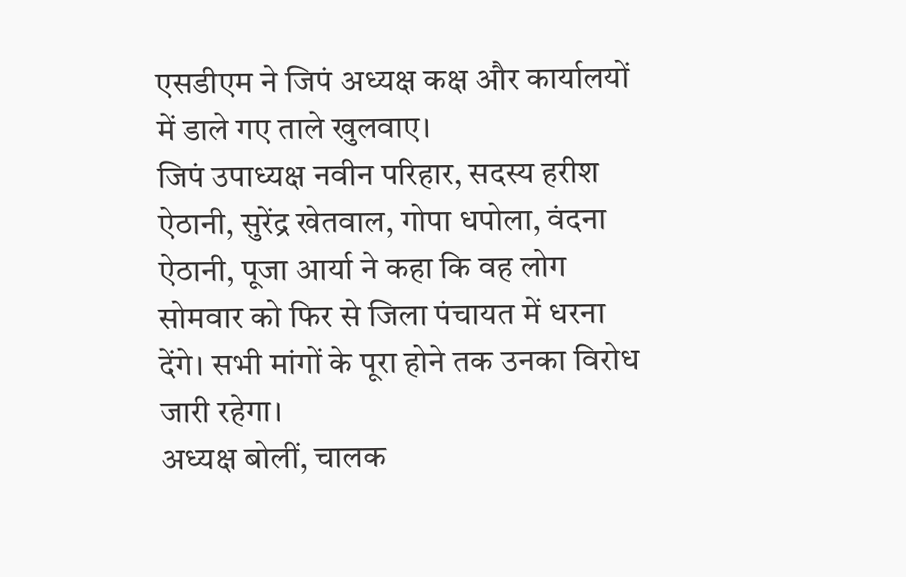एसडीएम ने जिपं अध्यक्ष कक्ष और कार्यालयों में डाले गए ताले खुलवाए।
जिपं उपाध्यक्ष नवीन परिहार, सदस्य हरीश ऐठानी, सुरेंद्र खेतवाल, गोपा धपोला, वंदना ऐठानी, पूजा आर्या ने कहा कि वह लोग सोमवार को फिर से जिला पंचायत में धरना देंगे। सभी मांगों के पूरा होने तक उनका विरोध जारी रहेगा।
अध्यक्ष बोलीं, चालक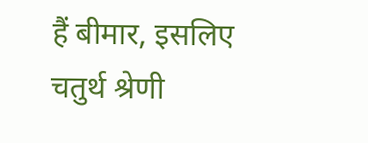हैं बीमार, इसलिए चतुर्थ श्रेणी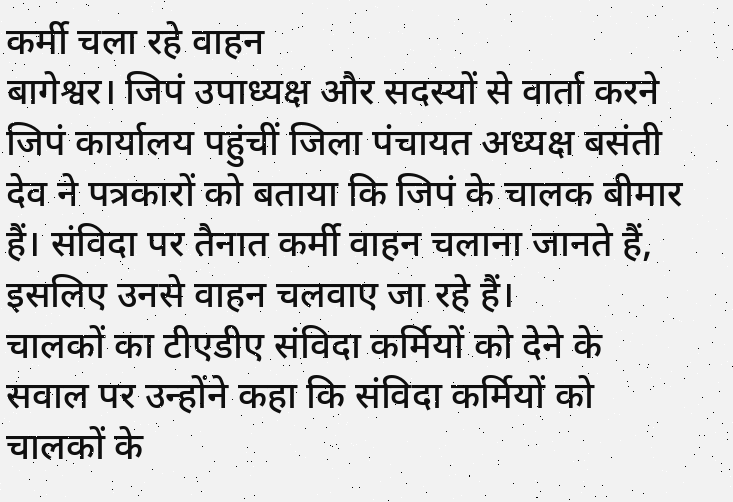कर्मी चला रहे वाहन
बागेश्वर। जिपं उपाध्यक्ष और सदस्यों से वार्ता करने जिपं कार्यालय पहुंचीं जिला पंचायत अध्यक्ष बसंती देव ने पत्रकारों को बताया कि जिपं के चालक बीमार हैं। संविदा पर तैनात कर्मी वाहन चलाना जानते हैं, इसलिए उनसे वाहन चलवाए जा रहे हैं।
चालकों का टीएडीए संविदा कर्मियों को देने के सवाल पर उन्होंने कहा कि संविदा कर्मियों को चालकों के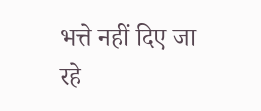भत्ते नहीं दिए जा रहे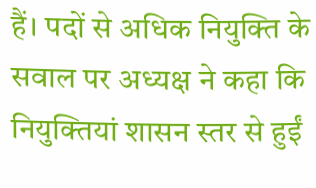हैं। पदों से अधिक नियुक्ति के सवाल पर अध्यक्ष ने कहा कि नियुक्तियां शासन स्तर से हुईं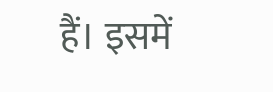हैं। इसमें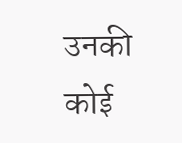उनकी कोई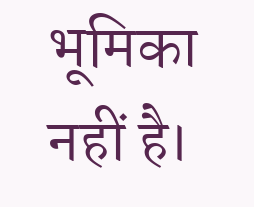भूमिका नहीं है।